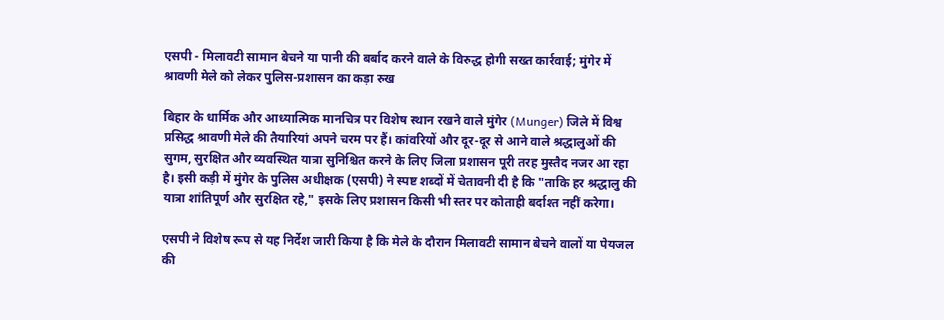एसपी - मिलावटी सामान बेचने या पानी की बर्बाद करने वाले के विरुद्ध होगी सख्त कार्रवाई; मुंगेर में श्रावणी मेले को लेकर पुलिस-प्रशासन का कड़ा रुख

बिहार के धार्मिक और आध्यात्मिक मानचित्र पर विशेष स्थान रखने वाले मुंगेर (Munger) जिले में विश्व प्रसिद्ध श्रावणी मेले की तैयारियां अपने चरम पर हैं। कांवरियों और दूर-दूर से आने वाले श्रद्धालुओं की सुगम, सुरक्षित और व्यवस्थित यात्रा सुनिश्चित करने के लिए जिला प्रशासन पूरी तरह मुस्तैद नजर आ रहा है। इसी कड़ी में मुंगेर के पुलिस अधीक्षक (एसपी) ने स्पष्ट शब्दों में चेतावनी दी है कि "ताकि हर श्रद्धालु की यात्रा शांतिपूर्ण और सुरक्षित रहे," इसके लिए प्रशासन किसी भी स्तर पर कोताही बर्दाश्त नहीं करेगा।

एसपी ने विशेष रूप से यह निर्देश जारी किया है कि मेले के दौरान मिलावटी सामान बेचने वालों या पेयजल की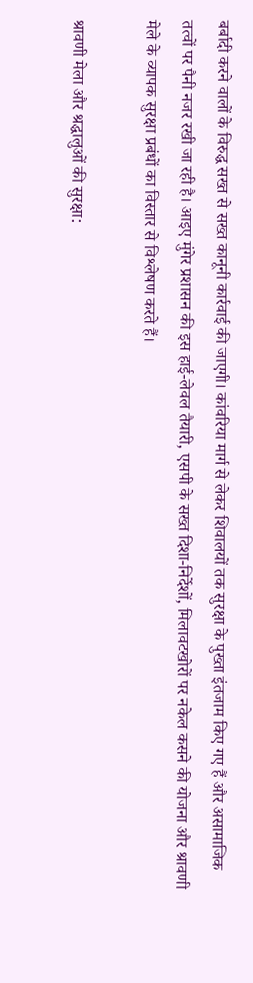बर्बादी करने वालों के विरुद्ध सख्त से सख्त कानूनी कार्रवाई की जाएगी। कांवरिया मार्ग से लेकर शिवालयों तक सुरक्षा के पुख्ता इंतजाम किए गए हैं और असामाजिक तत्वों पर पैनी नजर रखी जा रही है। आइए मुंगेर प्रशासन की इस हाई-लेवल तैयारी, एसपी के सख्त दिशा-निर्देशों, मिलावटखोरों पर नकेल कसने की योजना और श्रावणी मेले के व्यापक सुरक्षा प्रबंधों का विस्तार से विश्लेषण करते हैं।

श्रावणी मेला और श्रद्धालुओं की सुरक्षा: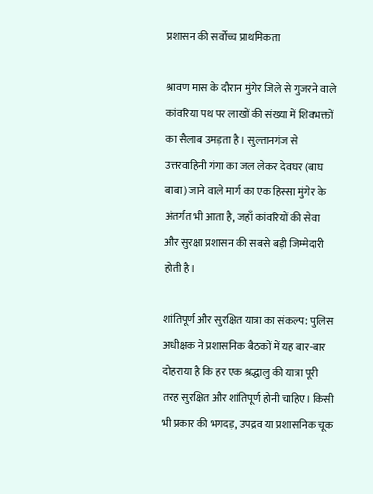प्रशासन की सर्वोच्च प्राथमिकता

श्रावण मास के दौरान मुंगेर जिले से गुजरने वाले कांवरिया पथ पर लाखों की संख्या में शिवभक्तों का सैलाब उमड़ता है। सुल्तानगंज से उत्तरवाहिनी गंगा का जल लेकर देवघर (बाघ बाबा) जाने वाले मार्ग का एक हिस्सा मुंगेर के अंतर्गत भी आता है, जहाँ कांवरियों की सेवा और सुरक्षा प्रशासन की सबसे बड़ी जिम्मेदारी होती है।

शांतिपूर्ण और सुरक्षित यात्रा का संकल्प: पुलिस अधीक्षक ने प्रशासनिक बैठकों में यह बार-बार दोहराया है कि हर एक श्रद्धालु की यात्रा पूरी तरह सुरक्षित और शांतिपूर्ण होनी चाहिए। किसी भी प्रकार की भगदड़, उपद्रव या प्रशासनिक चूक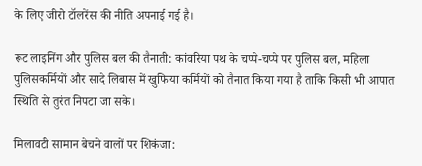के लिए जीरो टॉलरेंस की नीति अपनाई गई है।

रूट लाइनिंग और पुलिस बल की तैनाती: कांवरिया पथ के चप्पे-चप्पे पर पुलिस बल, महिला पुलिसकर्मियों और सादे लिबास में खुफिया कर्मियों को तैनात किया गया है ताकि किसी भी आपात स्थिति से तुरंत निपटा जा सके।

मिलावटी सामान बेचने वालों पर शिकंजा: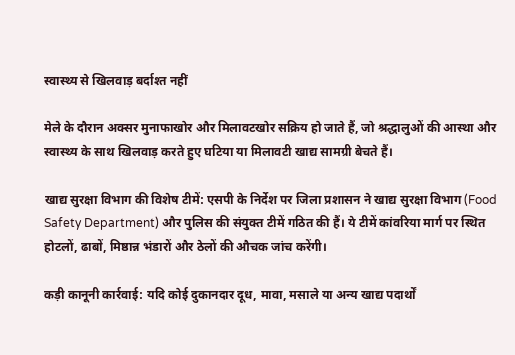स्वास्थ्य से खिलवाड़ बर्दाश्त नहीं

मेले के दौरान अक्सर मुनाफाखोर और मिलावटखोर सक्रिय हो जाते हैं, जो श्रद्धालुओं की आस्था और स्वास्थ्य के साथ खिलवाड़ करते हुए घटिया या मिलावटी खाद्य सामग्री बेचते हैं।

खाद्य सुरक्षा विभाग की विशेष टीमें: एसपी के निर्देश पर जिला प्रशासन ने खाद्य सुरक्षा विभाग (Food Safety Department) और पुलिस की संयुक्त टीमें गठित की हैं। ये टीमें कांवरिया मार्ग पर स्थित होटलों, ढाबों, मिष्ठान्न भंडारों और ठेलों की औचक जांच करेंगी।

कड़ी कानूनी कार्रवाई: यदि कोई दुकानदार दूध, मावा, मसाले या अन्य खाद्य पदार्थों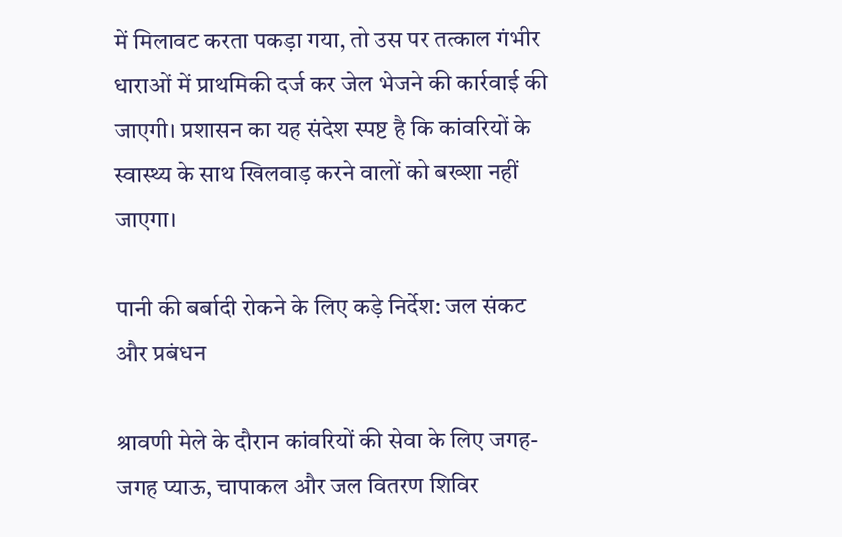में मिलावट करता पकड़ा गया, तो उस पर तत्काल गंभीर धाराओं में प्राथमिकी दर्ज कर जेल भेजने की कार्रवाई की जाएगी। प्रशासन का यह संदेश स्पष्ट है कि कांवरियों के स्वास्थ्य के साथ खिलवाड़ करने वालों को बख्शा नहीं जाएगा।

पानी की बर्बादी रोकने के लिए कड़े निर्देश: जल संकट और प्रबंधन

श्रावणी मेले के दौरान कांवरियों की सेवा के लिए जगह-जगह प्याऊ, चापाकल और जल वितरण शिविर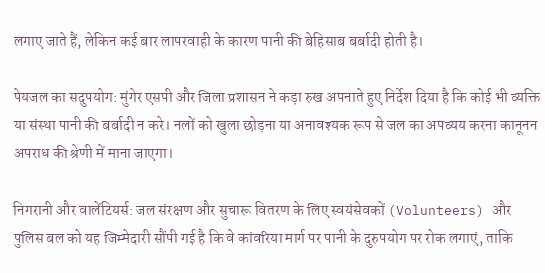लगाए जाते हैं, लेकिन कई बार लापरवाही के कारण पानी की बेहिसाब बर्बादी होती है।

पेयजल का सदुपयोग: मुंगेर एसपी और जिला प्रशासन ने कड़ा रुख अपनाते हुए निर्देश दिया है कि कोई भी व्यक्ति या संस्था पानी की बर्बादी न करे। नलों को खुला छोड़ना या अनावश्यक रूप से जल का अपव्यय करना कानूनन अपराध की श्रेणी में माना जाएगा।

निगरानी और वालेंटियर्स: जल संरक्षण और सुचारू वितरण के लिए स्वयंसेवकों (Volunteers) और पुलिस बल को यह जिम्मेदारी सौंपी गई है कि वे कांवरिया मार्ग पर पानी के दुरुपयोग पर रोक लगाएं, ताकि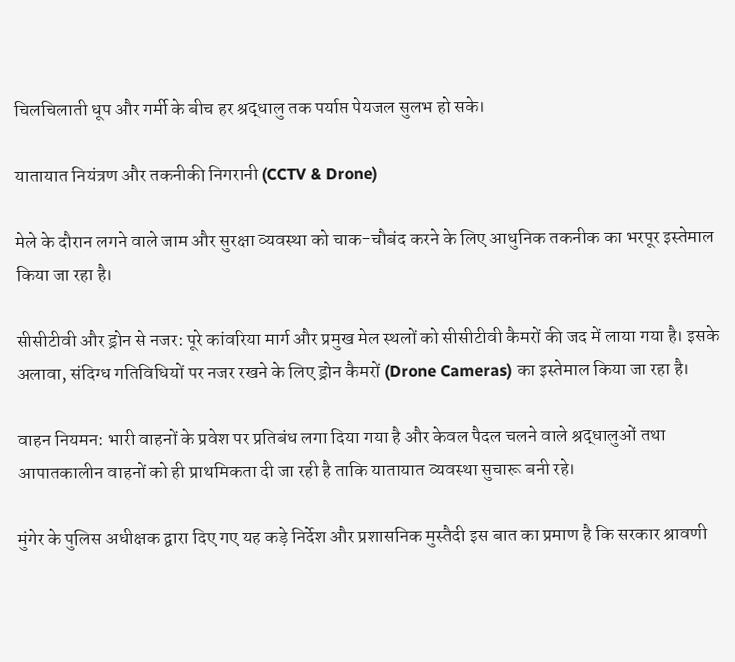चिलचिलाती धूप और गर्मी के बीच हर श्रद्धालु तक पर्याप्त पेयजल सुलभ हो सके।

यातायात नियंत्रण और तकनीकी निगरानी (CCTV & Drone)

मेले के दौरान लगने वाले जाम और सुरक्षा व्यवस्था को चाक-चौबंद करने के लिए आधुनिक तकनीक का भरपूर इस्तेमाल किया जा रहा है।

सीसीटीवी और ड्रोन से नजर: पूरे कांवरिया मार्ग और प्रमुख मेल स्थलों को सीसीटीवी कैमरों की जद में लाया गया है। इसके अलावा, संदिग्ध गतिविधियों पर नजर रखने के लिए ड्रोन कैमरों (Drone Cameras) का इस्तेमाल किया जा रहा है।

वाहन नियमन: भारी वाहनों के प्रवेश पर प्रतिबंध लगा दिया गया है और केवल पैदल चलने वाले श्रद्धालुओं तथा आपातकालीन वाहनों को ही प्राथमिकता दी जा रही है ताकि यातायात व्यवस्था सुचारू बनी रहे।

मुंगेर के पुलिस अधीक्षक द्वारा दिए गए यह कड़े निर्देश और प्रशासनिक मुस्तैदी इस बात का प्रमाण है कि सरकार श्रावणी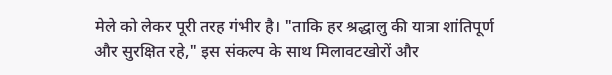मेले को लेकर पूरी तरह गंभीर है। "ताकि हर श्रद्धालु की यात्रा शांतिपूर्ण और सुरक्षित रहे," इस संकल्प के साथ मिलावटखोरों और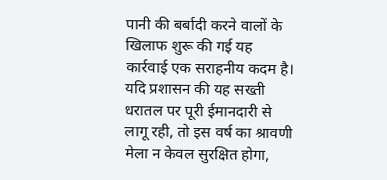पानी की बर्बादी करने वालों के खिलाफ शुरू की गई यह कार्रवाई एक सराहनीय कदम है। यदि प्रशासन की यह सख्ती धरातल पर पूरी ईमानदारी से लागू रही, तो इस वर्ष का श्रावणी मेला न केवल सुरक्षित होगा,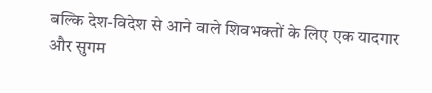बल्कि देश-विदेश से आने वाले शिवभक्तों के लिए एक यादगार और सुगम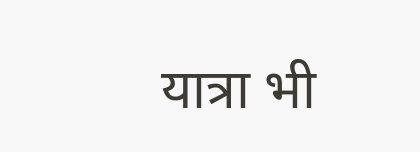यात्रा भी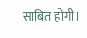साबित होगी।